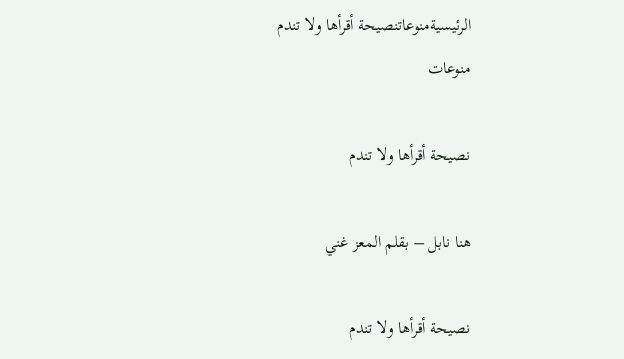الرئيسيةمنوعاتنصيحة أقرأها ولا تندم
منوعات

نصيحة أقرأها ولا تندم

هنا نابل – بقلم المعز غني

نصيحة أقرأها ولا تندم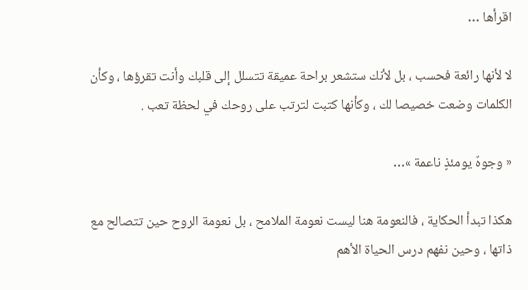اقرأها …

لا لأنها رائعة فحسب ، بل لأنك ستشعر براحة عميقة تتسلل إلى قلبك وأنت تقرؤها ، وكأن الكلمات وضعت خصيصا لك ، وكأنها كتبت لترتب على روحك في لحظة تعب .

« وجوهٌ يومئذٍ ناعمة »…

هكذا تبدأ الحكاية ، فالنعومة هنا ليست نعومة الملامح ، بل نعومة الروح حين تتصالح مع ذاتها ، وحين نفهم درس الحياة الأهم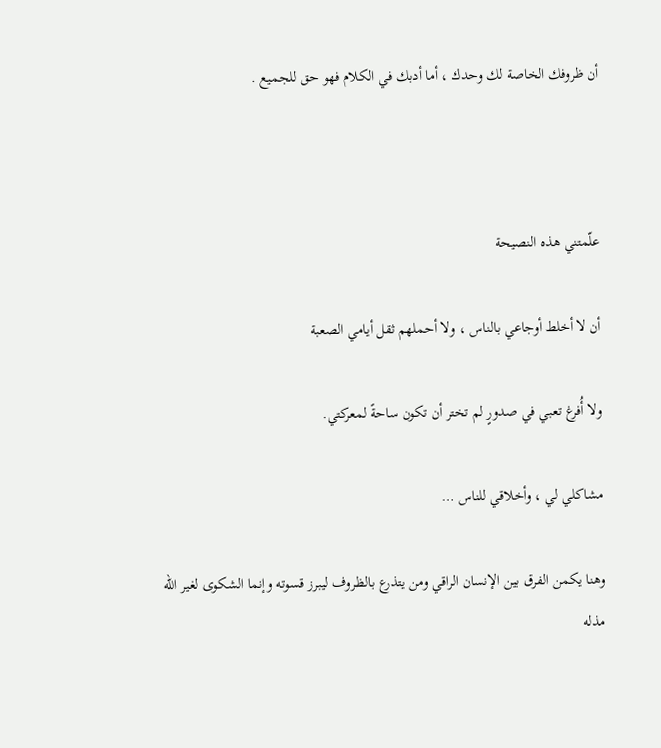أن ظروفك الخاصة لك وحدك ، أما أدبك في الكلام فهو حق للجميع .



علّمتني هذه النصيحة

أن لا أخلط أوجاعي بالناس ، ولا أحملهم ثقل أيامي الصعبة

ولا أُفرغ تعبي في صدورٍ لم تختر أن تكون ساحةً لمعركتي.

مشاكلي لي ، وأخلاقي للناس …

وهنا يكمن الفرق بين الإنسان الراقي ومن يتذرع بالظروف ليبرز قسوته وإنما الشكوى لغير الله مذله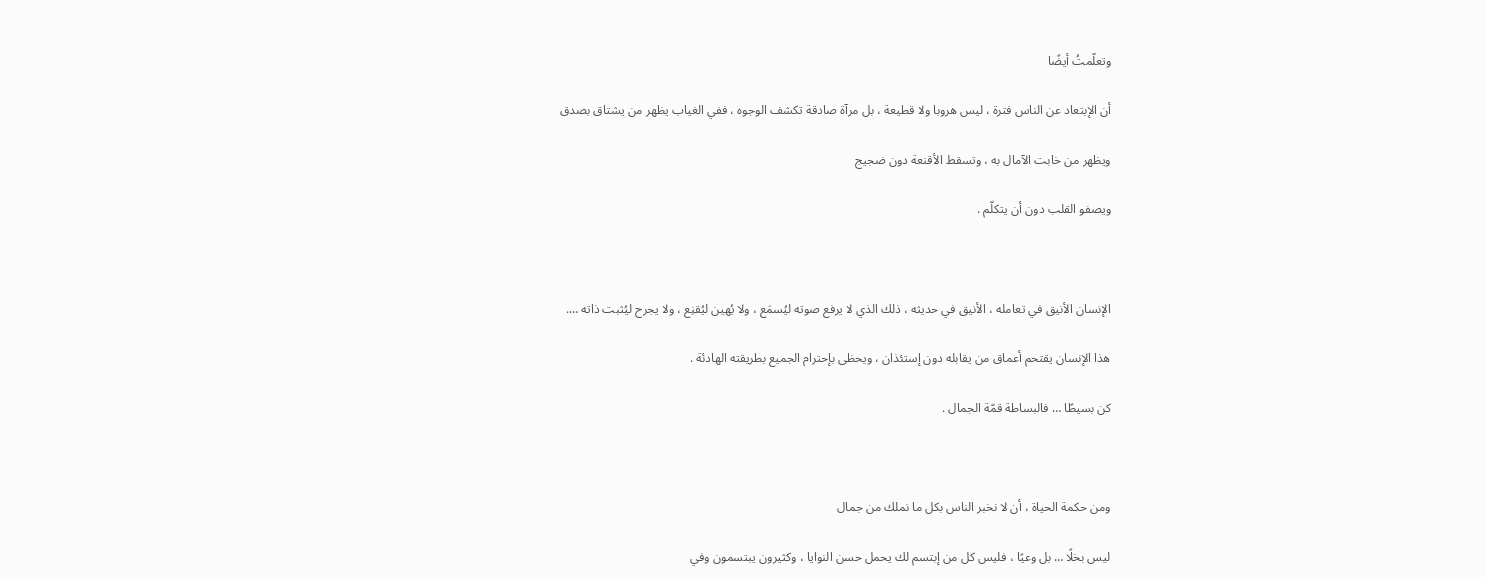وتعلّمتُ أيضًا

أن الإبتعاد عن الناس فترة ، ليس هروبا ولا قطيعة ، بل مرآة صادقة تكشف الوجوه ، ففي الغياب يظهر من يشتاق بصدق

ويظهر من خابت الآمال به ، وتسقط الأقنعة دون ضجيج

ويصفو القلب دون أن يتكلّم .



الإنسان الأنيق في تعامله ، الأنيق في حديثه ، ذلك الذي لا يرفع صوته ليُسمَع ، ولا يُهين ليُقنِع ، ولا يجرح ليُثبت ذاته ….

هذا الإنسان يقتحم أعماق من يقابله دون إستئذان ، ويحظى بإحترام الجميع بطريقته الهادئة .

كن بسيطًا … فالبساطة قمّة الجمال .



ومن حكمة الحياة ، أن لا نخبر الناس بكل ما نملك من جمال

ليس بخلًا … بل وعيًا ، فليس كل من إبتسم لك يحمل حسن النوايا ، وكثيرون يبتسمون وفي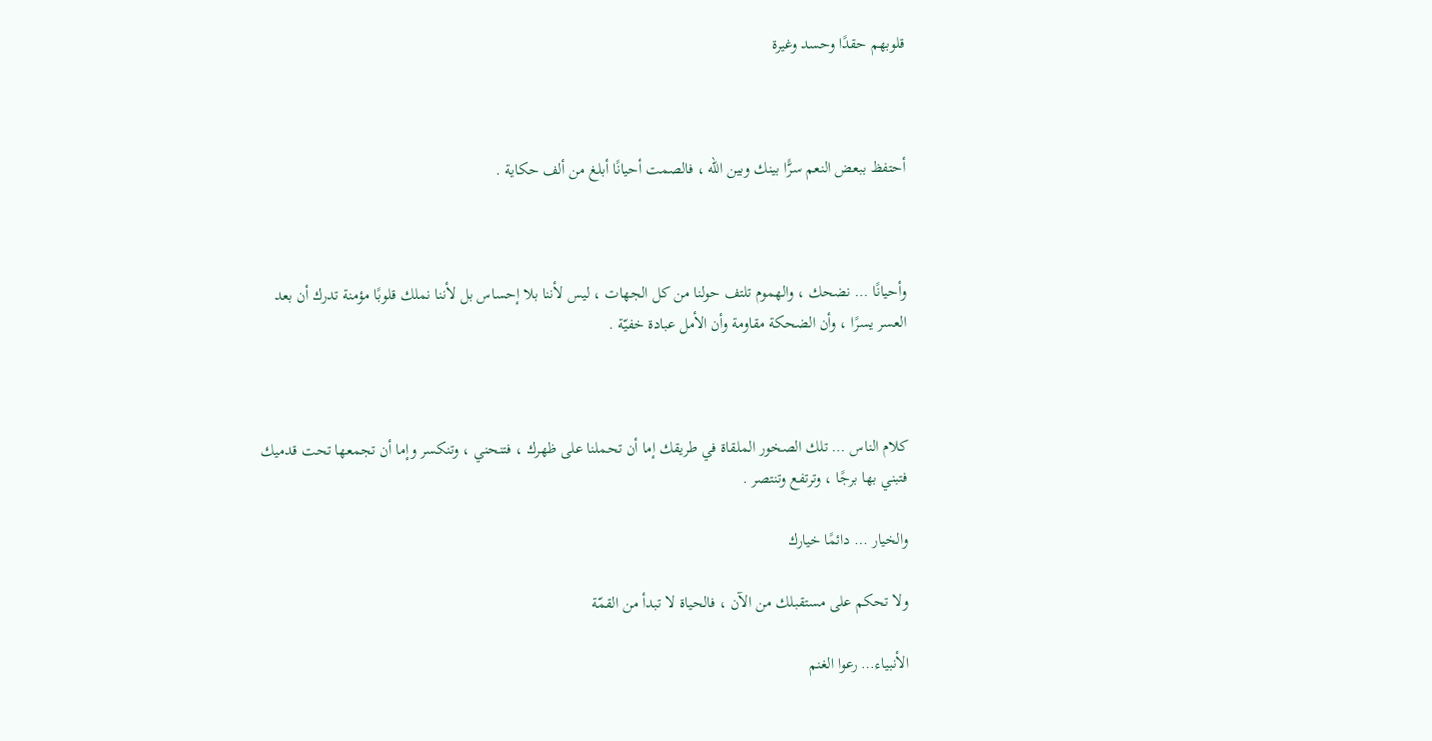قلوبهم حقدًا وحسد وغيرة



أحتفظ ببعض النعم سرًّا بينك وبين الله ، فالصمت أحيانًا أبلغ من ألف حكاية .



وأحيانًا … نضحك ، والهموم تلتف حولنا من كل الجهات ، ليس لأننا بلا إحساس بل لأننا نملك قلوبًا مؤمنة تدرك أن بعد العسر يسرًا ، وأن الضحكة مقاومة وأن الأمل عبادة خفيّة .



كلام الناس … تلك الصخور الملقاة في طريقك إما أن تحملنا على ظهرك ، فتنحني ، وتنكسر وإما أن تجمعها تحت قدميك فتبني بها برجًا ، وترتفع وتنتصر .

والخيار … دائمًا خيارك

ولا تحكم على مستقبلك من الآن ، فالحياة لا تبدأ من القمّة

الأنبياء… رعوا الغنم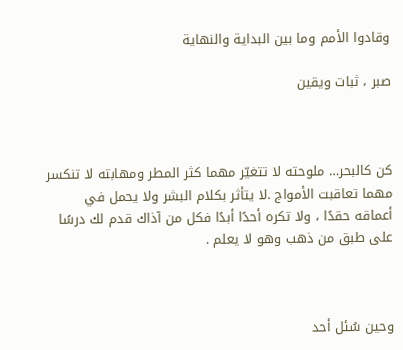وقادوا الأمم وما بين البداية والنهاية

صبر ، ثبات ويقين



كن كالبحر… ملوحته لا تتغيّر مهما كثر المطر ومهابته لا تنكسر مهما تعاقبت الأمواج .لا يتأثر بكلام البشر ولا يحمل في أعماقه حقدًا ، ولا تكره أحدًا أبدًا فكل من آذاك قدم لك درسًا على طبق من ذهب وهو لا يعلم .



وحين سُئل أحد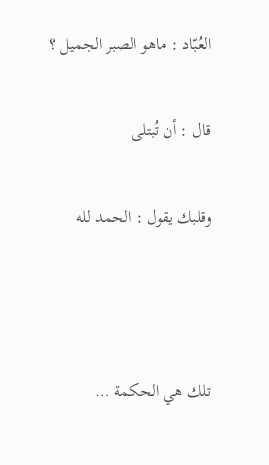العُبّاد : ماهو الصبر الجميل ؟

قال : أن تُبتلى

وقلبك يقول : الحمد لله



تلك هي الحكمة …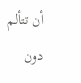أن تتألم دون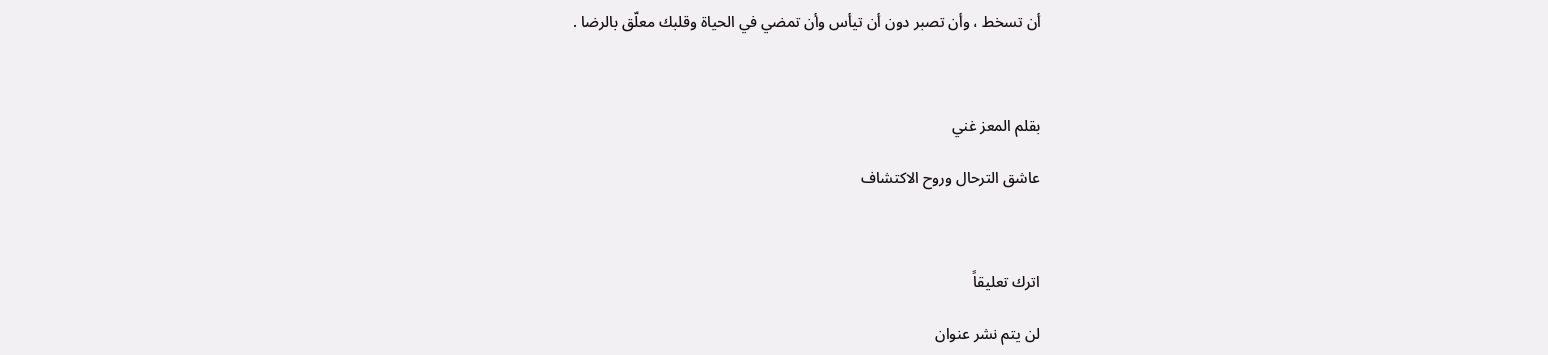أن تسخط ، وأن تصبر دون أن تيأس وأن تمضي في الحياة وقلبك معلّق بالرضا .



بقلم المعز غني

عاشق الترحال وروح الاكتشاف



اترك تعليقاً

لن يتم نشر عنوان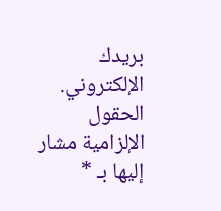بريدك الإلكتروني. الحقول الإلزامية مشار إليها بـ *